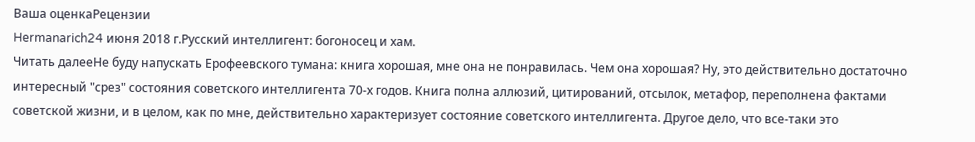Ваша оценкаРецензии
Hermanarich24 июня 2018 г.Русский интеллигент: богоносец и хам.
Читать далееНе буду напускать Ерофеевского тумана: книга хорошая, мне она не понравилась. Чем она хорошая? Ну, это действительно достаточно интересный "срез" состояния советского интеллигента 70-х годов. Книга полна аллюзий, цитирований, отсылок, метафор, переполнена фактами советской жизни, и в целом, как по мне, действительно характеризует состояние советского интеллигента. Другое дело, что все-таки это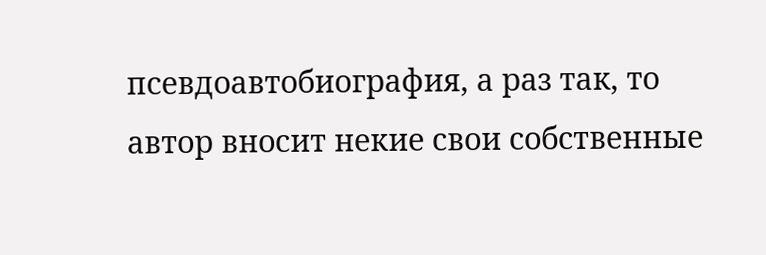псевдоавтобиография, а раз так, то автор вносит некие свои собственные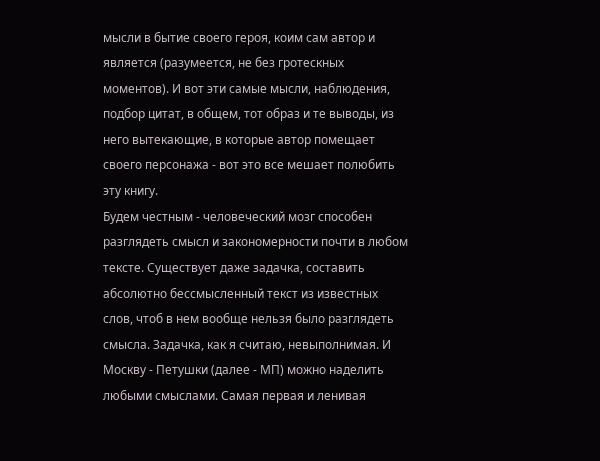мысли в бытие своего героя, коим сам автор и является (разумеется, не без гротескных моментов). И вот эти самые мысли, наблюдения, подбор цитат, в общем, тот образ и те выводы, из него вытекающие, в которые автор помещает своего персонажа - вот это все мешает полюбить эту книгу.
Будем честным - человеческий мозг способен разглядеть смысл и закономерности почти в любом тексте. Существует даже задачка, составить абсолютно бессмысленный текст из известных слов, чтоб в нем вообще нельзя было разглядеть смысла. Задачка, как я считаю, невыполнимая. И Москву - Петушки (далее - МП) можно наделить любыми смыслами. Самая первая и ленивая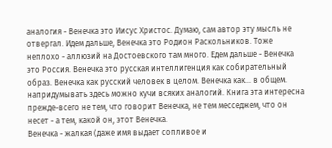аналогия - Венечка это Иисус Христос. Думаю, сам автор эту мысль не отвергал. Идем дальше, Венечка это Родион Раскольников. Тоже неплохо - аллюзий на Достоевского там много. Едем дальше - Венечка это Россия. Венечка это русская интеллигенция как собирательный образ. Венечка как русский человек в целом. Венечка как... в общем. напридумывать здесь можно кучи всяких аналогий. Книга эта интересна прежде-всего не тем, что говорит Венечка, не тем месседжем, что он несет - а тем, какой он, этот Венечка.
Венечка - жалкая (даже имя выдает сопливое и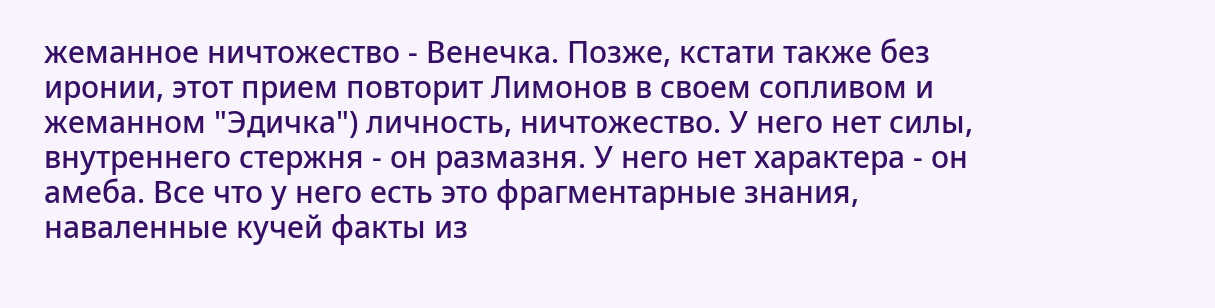жеманное ничтожество - Венечка. Позже, кстати также без иронии, этот прием повторит Лимонов в своем сопливом и жеманном "Эдичка") личность, ничтожество. У него нет силы, внутреннего стержня - он размазня. У него нет характера - он амеба. Все что у него есть это фрагментарные знания, наваленные кучей факты из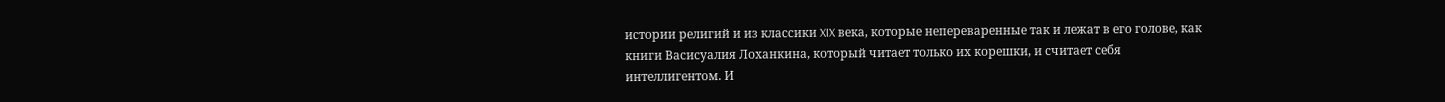истории религий и из классики XIX века, которые непереваренные так и лежат в его голове, как книги Васисуалия Лоханкина, который читает только их корешки, и считает себя интеллигентом. И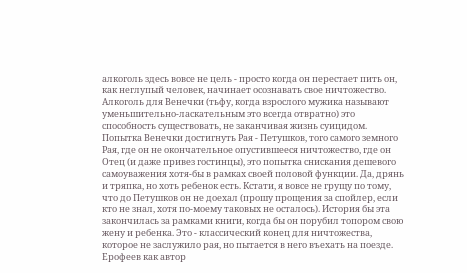алкоголь здесь вовсе не цель - просто когда он перестает пить он, как неглупый человек, начинает осознавать свое ничтожество. Алкоголь для Венечки (тьфу, когда взрослого мужика называют уменьшительно-ласкательным это всегда отвратно) это способность существовать, не заканчивая жизнь суицидом.
Попытка Венечки достигнуть Рая - Петушков, того самого земного Рая, где он не окончательное опустившееся ничтожество, где он Отец (и даже привез гостинцы), это попытка снискания дешевого самоуважения хотя-бы в рамках своей половой функции. Да, дрянь и тряпка, но хоть ребенок есть. Кстати, я вовсе не грущу по тому, что до Петушков он не доехал (прошу прощения за спойлер, если кто не знал, хотя по-моему таковых не осталось). История бы эта закончилась за рамками книги, когда бы он порубил топором свою жену и ребенка. Это - классический конец для ничтожества, которое не заслужило рая, но пытается в него въехать на поезде. Ерофеев как автор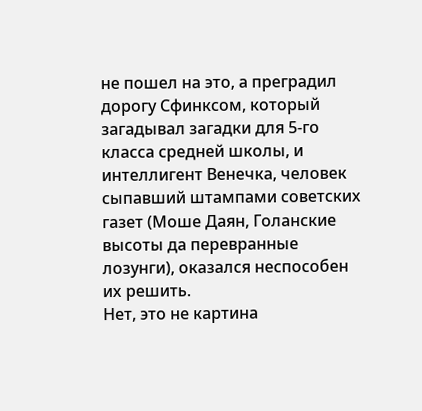не пошел на это, а преградил дорогу Сфинксом, который загадывал загадки для 5-го класса средней школы, и интеллигент Венечка, человек сыпавший штампами советских газет (Моше Даян, Голанские высоты да перевранные лозунги), оказался неспособен их решить.
Нет, это не картина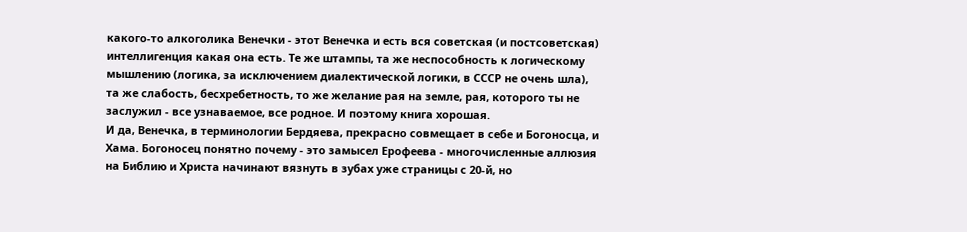какого-то алкоголика Венечки - этот Венечка и есть вся советская (и постсоветская) интеллигенция какая она есть. Те же штампы, та же неспособность к логическому мышлению (логика, за исключением диалектической логики, в СССР не очень шла), та же слабость, бесхребетность, то же желание рая на земле, рая, которого ты не заслужил - все узнаваемое, все родное. И поэтому книга хорошая.
И да, Венечка, в терминологии Бердяева, прекрасно совмещает в себе и Богоносца, и Хама. Богоносец понятно почему - это замысел Ерофеева - многочисленные аллюзия на Библию и Христа начинают вязнуть в зубах уже страницы с 20-й, но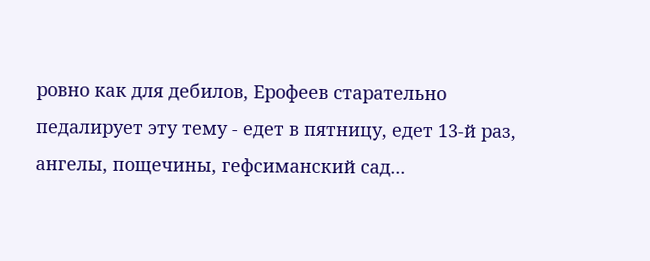ровно как для дебилов, Ерофеев старательно педалирует эту тему - едет в пятницу, едет 13-й раз, ангелы, пощечины, гефсиманский сад...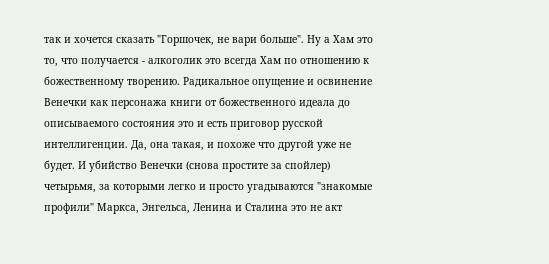так и хочется сказать "Горшочек, не вари больше". Ну а Хам это то, что получается - алкоголик это всегда Хам по отношению к божественному творению. Радикальное опущение и освинение Венечки как персонажа книги от божественного идеала до описываемого состояния это и есть приговор русской интеллигенции. Да, она такая, и похоже что другой уже не будет. И убийство Венечки (снова простите за спойлер) четырьмя, за которыми легко и просто угадываются "знакомые профили" Маркса, Энгельса, Ленина и Сталина это не акт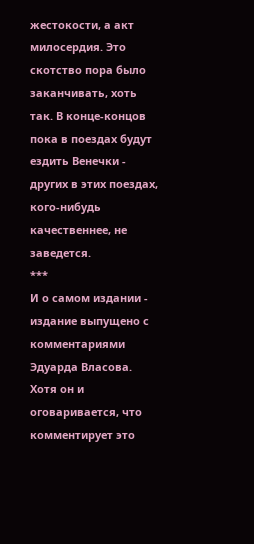жестокости, а акт милосердия. Это скотство пора было заканчивать, хоть так. В конце-концов пока в поездах будут ездить Венечки - других в этих поездах, кого-нибудь качественнее, не заведется.
***
И о самом издании - издание выпущено с комментариями Эдуарда Власова. Хотя он и оговаривается, что комментирует это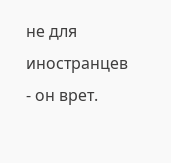не для иностранцев - он врет.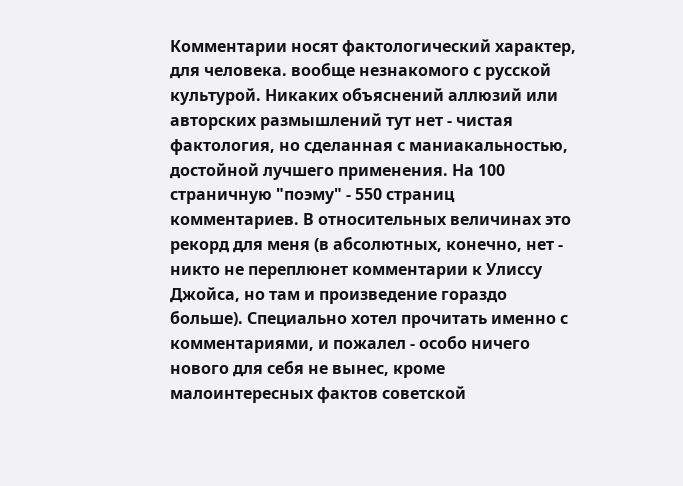Комментарии носят фактологический характер, для человека. вообще незнакомого с русской культурой. Никаких объяснений аллюзий или авторских размышлений тут нет - чистая фактология, но сделанная с маниакальностью, достойной лучшего применения. На 100 страничную "поэму" - 550 страниц комментариев. В относительных величинах это рекорд для меня (в абсолютных, конечно, нет - никто не переплюнет комментарии к Улиссу Джойса, но там и произведение гораздо больше). Специально хотел прочитать именно с комментариями, и пожалел - особо ничего нового для себя не вынес, кроме малоинтересных фактов советской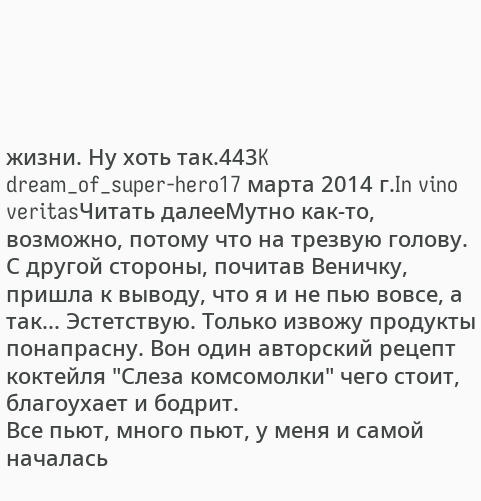жизни. Ну хоть так.443K
dream_of_super-hero17 марта 2014 г.In vino veritasЧитать далееМутно как-то, возможно, потому что на трезвую голову. С другой стороны, почитав Веничку, пришла к выводу, что я и не пью вовсе, а так... Эстетствую. Только извожу продукты понапрасну. Вон один авторский рецепт коктейля "Слеза комсомолки" чего стоит, благоухает и бодрит.
Все пьют, много пьют, у меня и самой началась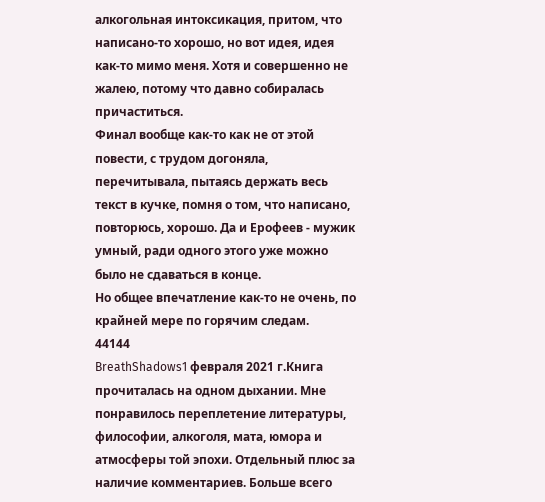алкогольная интоксикация, притом, что написано-то хорошо, но вот идея, идея как-то мимо меня. Хотя и совершенно не жалею, потому что давно собиралась причаститься.
Финал вообще как-то как не от этой повести, с трудом догоняла, перечитывала, пытаясь держать весь текст в кучке, помня о том, что написано, повторюсь, хорошо. Да и Ерофеев - мужик умный, ради одного этого уже можно было не сдаваться в конце.
Но общее впечатление как-то не очень, по крайней мере по горячим следам.
44144
BreathShadows1 февраля 2021 г.Книга прочиталась на одном дыхании. Мне понравилось переплетение литературы, философии, алкоголя, мата, юмора и атмосферы той эпохи. Отдельный плюс за наличие комментариев. Больше всего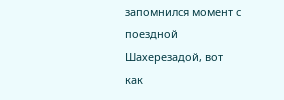запомнился момент с поездной Шахерезадой, вот как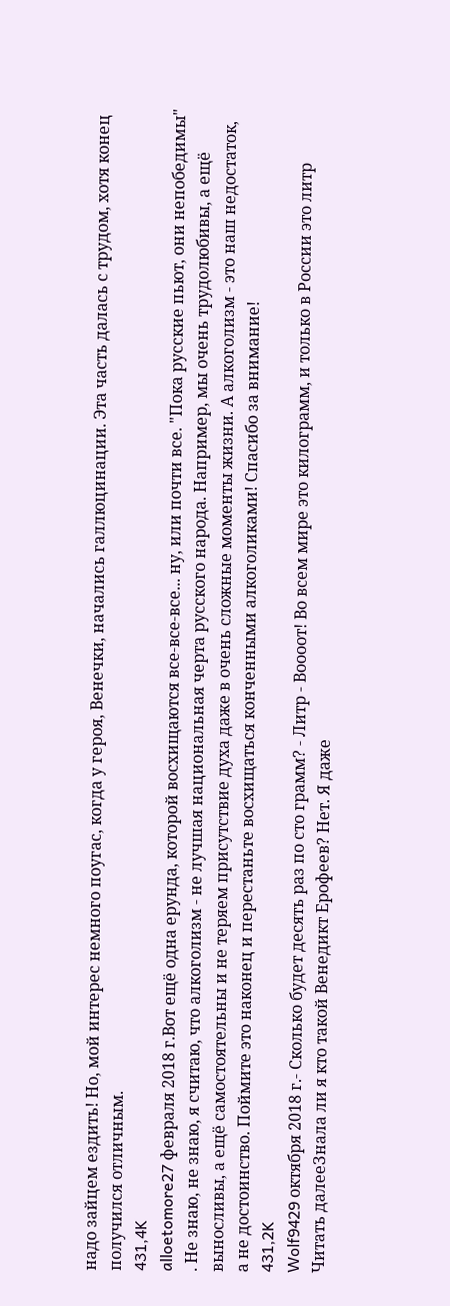надо зайцем ездить! Но, мой интерес немного поугас, когда у героя, Венечки, начались галлюцинации. Эта часть далась с трудом, хотя конец получился отличным.
431,4K
alloetomore27 февраля 2018 г.Вот ещё одна ерунда, которой восхищаются все-все-все... ну, или почти все. "Пока русские пьют, они непобедимы" . Не знаю, не знаю, я считаю, что алкоголизм - не лучшая национальная черта русского народа. Например, мы очень трудолюбивы, а ещё выносливы, а ещё самостоятельны и не теряем присутствие духа даже в очень сложные моменты жизни. А алкоголизм - это наш недостаток, а не достоинство. Поймите это наконец и перестаньте восхищаться конченными алкоголиками! Спасибо за внимание!
431,2K
Wolf9429 октября 2018 г.- Сколько будет десять раз по сто грамм? - Литр - Воооот! Во всем мире это килограмм, и только в России это литр
Читать далееЗнала ли я кто такой Венедикт Ерофеев? Нет. Я даже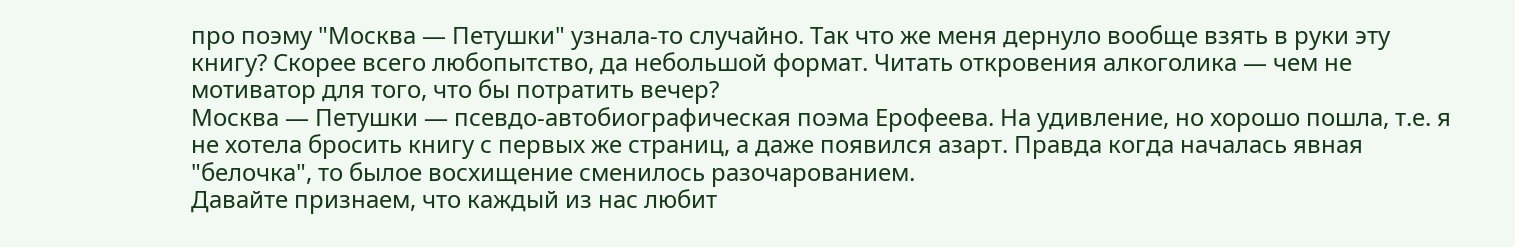про поэму "Москва — Петушки" узнала-то случайно. Так что же меня дернуло вообще взять в руки эту книгу? Скорее всего любопытство, да небольшой формат. Читать откровения алкоголика — чем не мотиватор для того, что бы потратить вечер?
Москва — Петушки — псевдо-автобиографическая поэма Ерофеева. На удивление, но хорошо пошла, т.е. я не хотела бросить книгу с первых же страниц, а даже появился азарт. Правда когда началась явная "белочка", то былое восхищение сменилось разочарованием.
Давайте признаем, что каждый из нас любит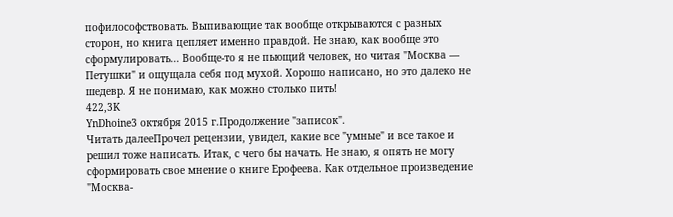пофилософствовать. Выпивающие так вообще открываются с разных сторон, но книга цепляет именно правдой. Не знаю, как вообще это сформулировать... Вообще-то я не пьющий человек, но читая "Москва — Петушки" и ощущала себя под мухой. Хорошо написано, но это далеко не шедевр. Я не понимаю, как можно столько пить!
422,3K
YnDhoine3 октября 2015 г.Продолжение "записок".
Читать далееПрочел рецензии, увидел, какие все "умные" и все такое и решил тоже написать. Итак, с чего бы начать. Не знаю, я опять не могу сформировать свое мнение о книге Ерофеева. Как отдельное произведение "Москва-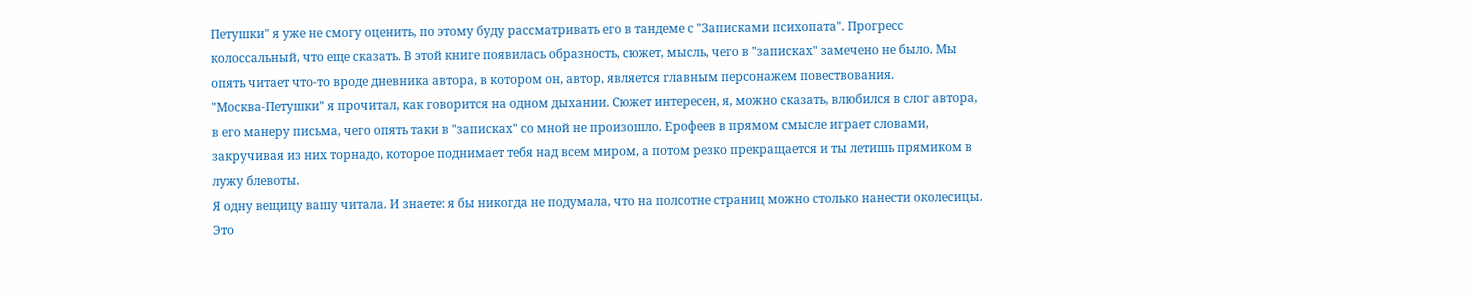Петушки" я уже не смогу оценить, по этому буду рассматривать его в тандеме с "Записками психопата". Прогресс колоссальный, что еще сказать. В этой книге появилась образность, сюжет, мысль, чего в "записках" замечено не было. Мы опять читает что-то вроде дневника автора, в котором он, автор, является главным персонажем повествования.
"Москва-Петушки" я прочитал, как говорится на одном дыхании. Сюжет интересен, я, можно сказать, влюбился в слог автора, в его манеру письма, чего опять таки в "записках" со мной не произошло. Ерофеев в прямом смысле играет словами, закручивая из них торнадо, которое поднимает тебя над всем миром, а потом резко прекращается и ты летишь прямиком в лужу блевоты.
Я одну вещицу вашу читала. И знаете: я бы никогда не подумала, что на полсотне страниц можно столько нанести околесицы. Это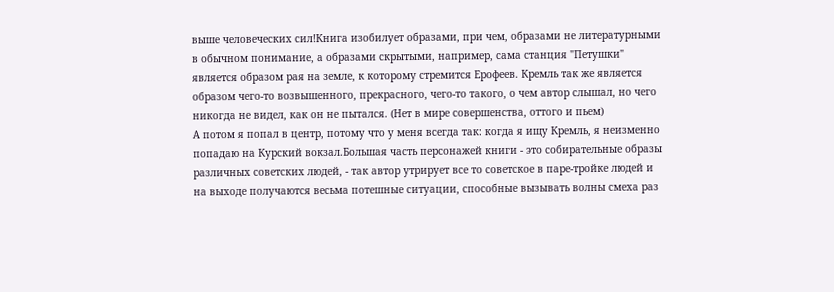выше человеческих сил!Книга изобилует образами, при чем, образами не литературными в обычном понимание, а образами скрытыми, например, сама станция "Петушки" является образом рая на земле, к которому стремится Ерофеев. Кремль так же является образом чего-то возвышенного, прекрасного, чего-то такого, о чем автор слышал, но чего никогда не видел, как он не пытался. (Нет в мире совершенства, оттого и пьем)
А потом я попал в центр, потому что у меня всегда так: когда я ищу Кремль, я неизменно попадаю на Курский вокзал.Большая часть персонажей книги - это собирательные образы различных советских людей, - так автор утрирует все то советское в паре-тройке людей и на выходе получаются весьма потешные ситуации, способные вызывать волны смеха раз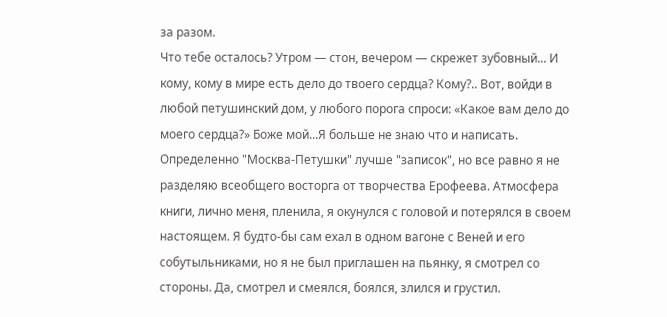за разом.
Что тебе осталось? Утром — стон, вечером — скрежет зубовный... И кому, кому в мире есть дело до твоего сердца? Кому?.. Вот, войди в любой петушинский дом, у любого порога спроси: «Какое вам дело до моего сердца?» Боже мой...Я больше не знаю что и написать. Определенно "Москва-Петушки" лучше "записок", но все равно я не разделяю всеобщего восторга от творчества Ерофеева. Атмосфера книги, лично меня, пленила, я окунулся с головой и потерялся в своем настоящем. Я будто-бы сам ехал в одном вагоне с Веней и его собутыльниками, но я не был приглашен на пьянку, я смотрел со стороны. Да, смотрел и смеялся, боялся, злился и грустил.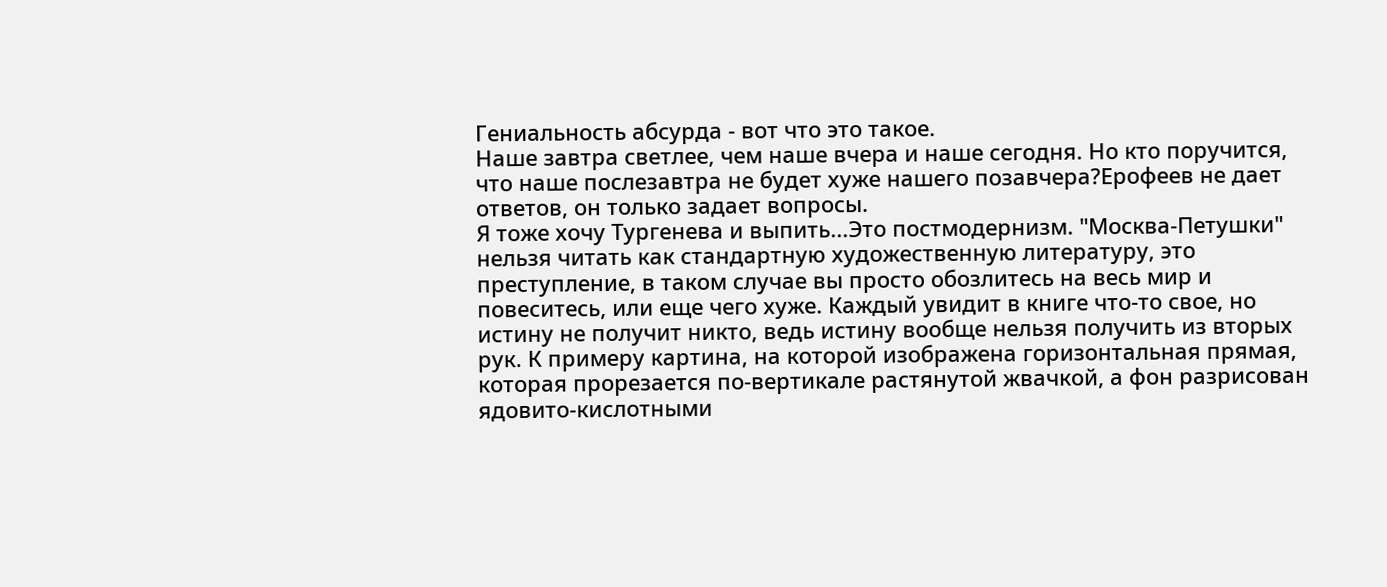Гениальность абсурда - вот что это такое.
Наше завтра светлее, чем наше вчера и наше сегодня. Но кто поручится, что наше послезавтра не будет хуже нашего позавчера?Ерофеев не дает ответов, он только задает вопросы.
Я тоже хочу Тургенева и выпить...Это постмодернизм. "Москва-Петушки" нельзя читать как стандартную художественную литературу, это преступление, в таком случае вы просто обозлитесь на весь мир и повеситесь, или еще чего хуже. Каждый увидит в книге что-то свое, но истину не получит никто, ведь истину вообще нельзя получить из вторых рук. К примеру картина, на которой изображена горизонтальная прямая, которая прорезается по-вертикале растянутой жвачкой, а фон разрисован ядовито-кислотными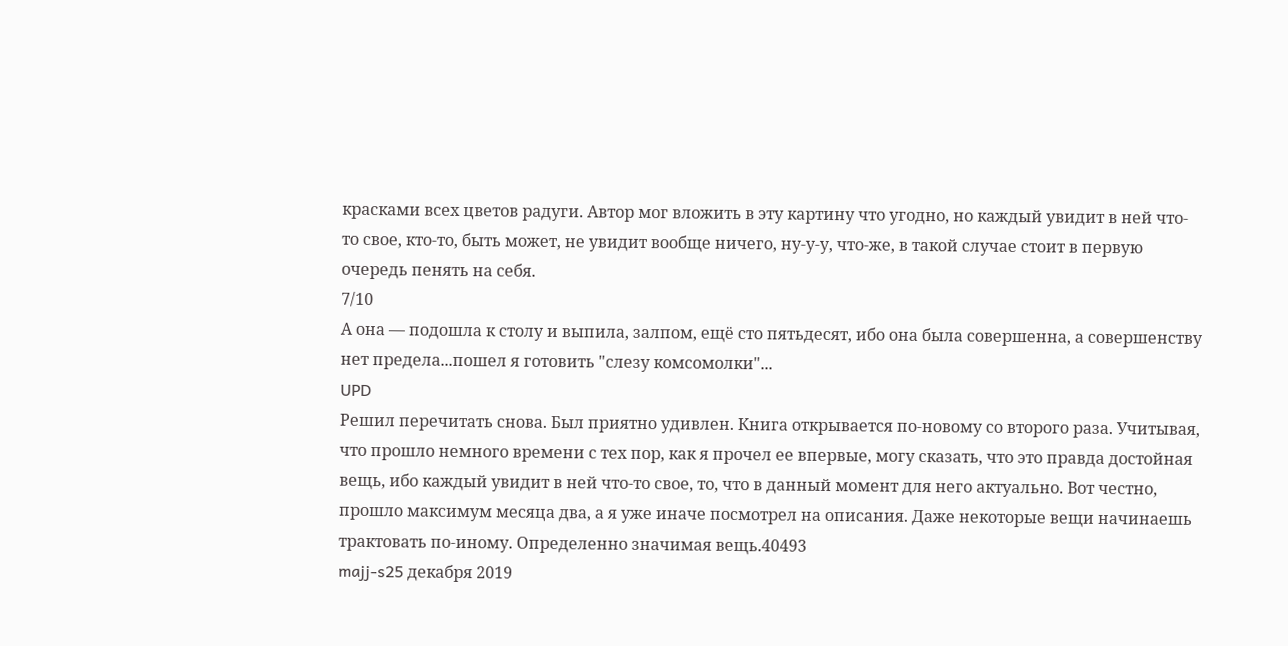красками всех цветов радуги. Автор мог вложить в эту картину что угодно, но каждый увидит в ней что-то свое, кто-то, быть может, не увидит вообще ничего, ну-у-у, что-же, в такой случае стоит в первую очередь пенять на себя.
7/10
А она — подошла к столу и выпила, залпом, ещё сто пятьдесят, ибо она была совершенна, а совершенству нет предела...пошел я готовить "слезу комсомолки"...
UPD
Решил перечитать снова. Был приятно удивлен. Книга открывается по-новому со второго раза. Учитывая, что прошло немного времени с тех пор, как я прочел ее впервые, могу сказать, что это правда достойная вещь, ибо каждый увидит в ней что-то свое, то, что в данный момент для него актуально. Вот честно, прошло максимум месяца два, а я уже иначе посмотрел на описания. Даже некоторые вещи начинаешь трактовать по-иному. Определенно значимая вещь.40493
majj-s25 декабря 2019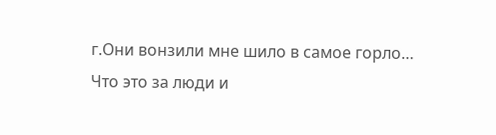г.Они вонзили мне шило в самое горло…
Что это за люди и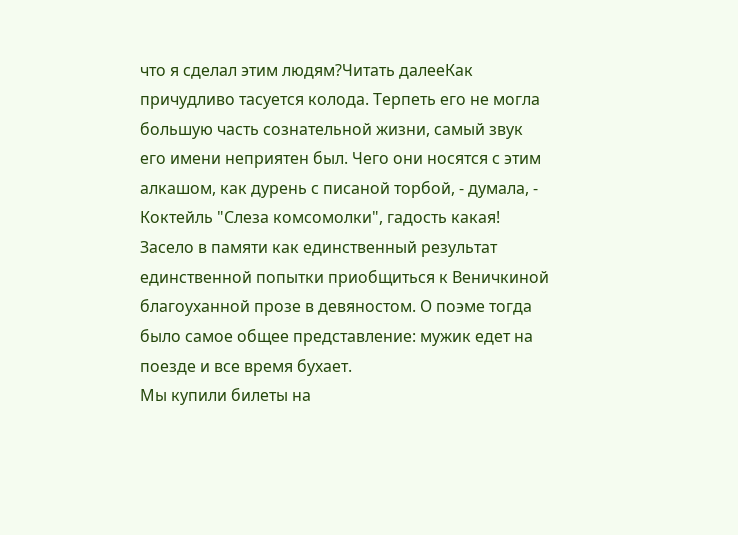что я сделал этим людям?Читать далееКак причудливо тасуется колода. Терпеть его не могла большую часть сознательной жизни, самый звук его имени неприятен был. Чего они носятся с этим алкашом, как дурень с писаной торбой, - думала, - Коктейль "Слеза комсомолки", гадость какая! Засело в памяти как единственный результат единственной попытки приобщиться к Веничкиной благоуханной прозе в девяностом. О поэме тогда было самое общее представление: мужик едет на поезде и все время бухает.
Мы купили билеты на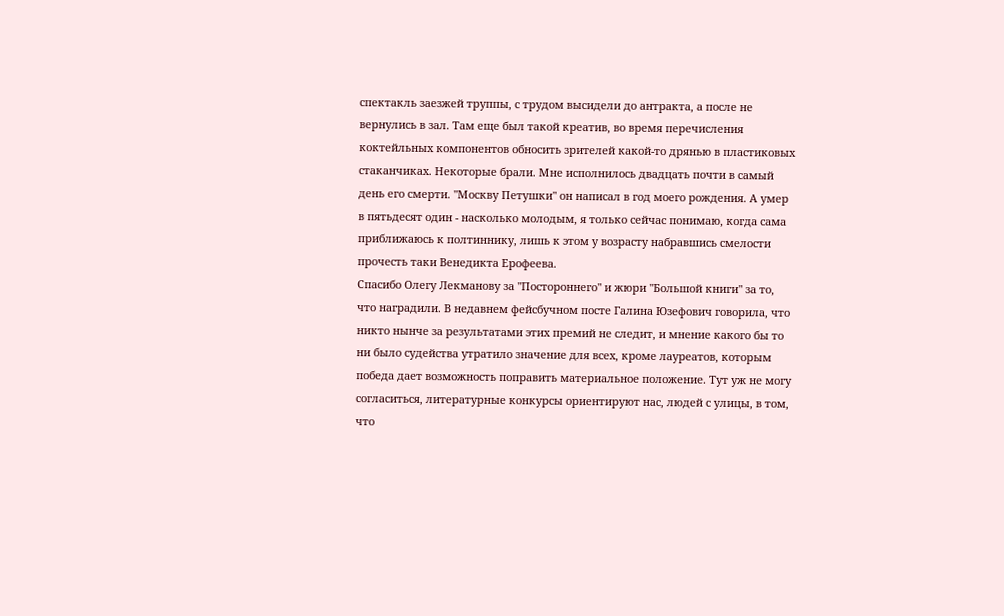спектакль заезжей труппы, с трудом высидели до антракта, а после не вернулись в зал. Там еще был такой креатив, во время перечисления коктейльных компонентов обносить зрителей какой-то дрянью в пластиковых стаканчиках. Некоторые брали. Мне исполнилось двадцать почти в самый день его смерти. "Москву Петушки" он написал в год моего рождения. А умер в пятьдесят один - насколько молодым, я только сейчас понимаю, когда сама приближаюсь к полтиннику, лишь к этом у возрасту набравшись смелости прочесть таки Венедикта Ерофеева.
Спасибо Олегу Лекманову за "Постороннего" и жюри "Большой книги" за то, что наградили. В недавнем фейсбучном посте Галина Юзефович говорила, что никто нынче за результатами этих премий не следит, и мнение какого бы то ни было судейства утратило значение для всех, кроме лауреатов, которым победа дает возможность поправить материальное положение. Тут уж не могу согласиться, литературные конкурсы ориентируют нас, людей с улицы, в том, что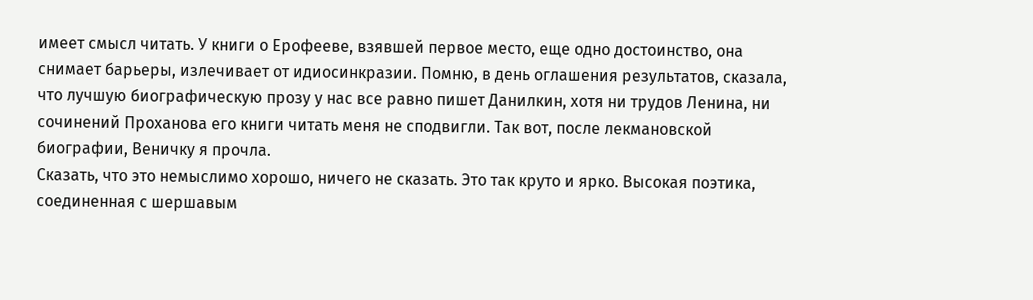имеет смысл читать. У книги о Ерофееве, взявшей первое место, еще одно достоинство, она снимает барьеры, излечивает от идиосинкразии. Помню, в день оглашения результатов, сказала, что лучшую биографическую прозу у нас все равно пишет Данилкин, хотя ни трудов Ленина, ни сочинений Проханова его книги читать меня не сподвигли. Так вот, после лекмановской биографии, Веничку я прочла.
Сказать, что это немыслимо хорошо, ничего не сказать. Это так круто и ярко. Высокая поэтика, соединенная с шершавым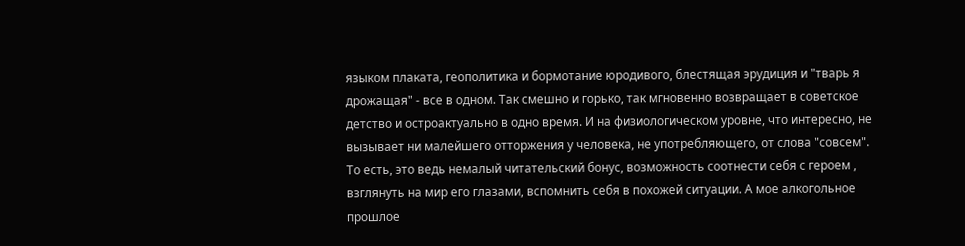языком плаката, геополитика и бормотание юродивого, блестящая эрудиция и "тварь я дрожащая" - все в одном. Так смешно и горько, так мгновенно возвращает в советское детство и остроактуально в одно время. И на физиологическом уровне, что интересно, не вызывает ни малейшего отторжения у человека, не употребляющего, от слова "совсем". То есть, это ведь немалый читательский бонус, возможность соотнести себя с героем , взглянуть на мир его глазами, вспомнить себя в похожей ситуации. А мое алкогольное прошлое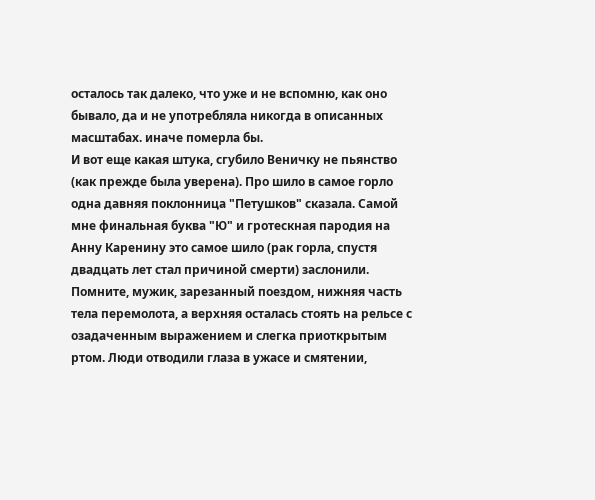осталось так далеко, что уже и не вспомню, как оно бывало, да и не употребляла никогда в описанных масштабах. иначе померла бы.
И вот еще какая штука, сгубило Веничку не пьянство (как прежде была уверена). Про шило в самое горло одна давняя поклонница "Петушков" сказала. Самой мне финальная буква "Ю" и гротескная пародия на Анну Каренину это самое шило (рак горла, спустя двадцать лет стал причиной смерти) заслонили. Помните, мужик, зарезанный поездом, нижняя часть тела перемолота, а верхняя осталась стоять на рельсе с озадаченным выражением и слегка приоткрытым ртом. Люди отводили глаза в ужасе и смятении,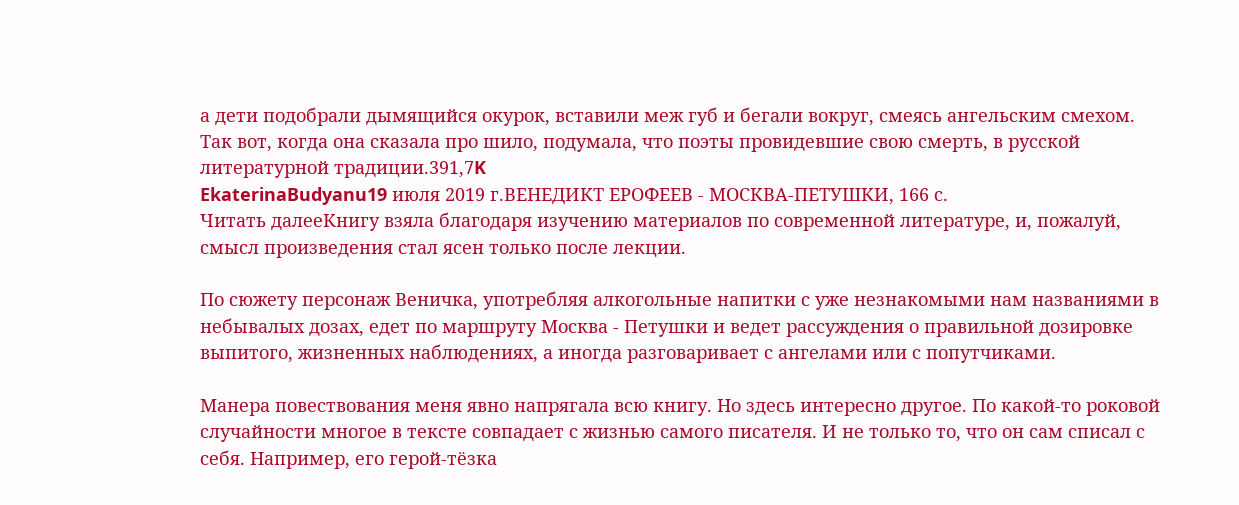а дети подобрали дымящийся окурок, вставили меж губ и бегали вокруг, смеясь ангельским смехом. Так вот, когда она сказала про шило, подумала, что поэты провидевшие свою смерть, в русской литературной традиции.391,7K
EkaterinaBudyanu19 июля 2019 г.ВЕНЕДИКТ ЕРОФЕЕВ - МОСКВА-ПЕТУШКИ, 166 с.
Читать далееКнигу взяла благодаря изучению материалов по современной литературе, и, пожалуй, смысл произведения стал ясен только после лекции.

По сюжету персонаж Веничка, употребляя алкогольные напитки с уже незнакомыми нам названиями в небывалых дозах, едет по маршруту Москва - Петушки и ведет рассуждения о правильной дозировке выпитого, жизненных наблюдениях, а иногда разговаривает с ангелами или с попутчиками.

Манера повествования меня явно напрягала всю книгу. Но здесь интересно другое. По какой-то роковой случайности многое в тексте совпадает с жизнью самого писателя. И не только то, что он сам списал с себя. Например, его герой-тёзка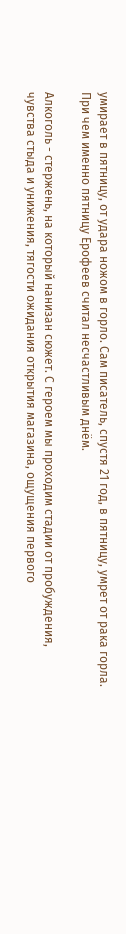умирает в пятницу, от удара ножом в горло. Сам писатель, спустя 21 год, в пятницу, умрет от рака горла. При чем именно пятницу Ерофеев считал несчастливым днём.

Алкоголь - стержень, на который нанизан сюжет. С героем мы проходим стадии от пробуждения, чувства стыда и унижения, тягости ожидания открытия магазина, ощущения первого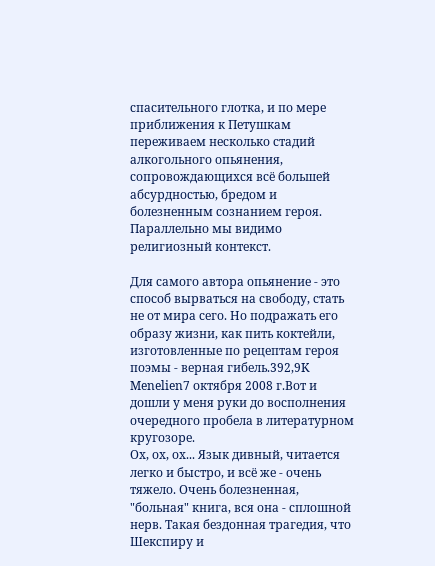спасительного глотка, и по мере приближения к Петушкам переживаем несколько стадий алкогольного опьянения, сопровождающихся всё большей абсурдностью, бредом и болезненным сознанием героя. Параллельно мы видимо религиозный контекст.

Для самого автора опьянение - это способ вырваться на свободу, стать не от мира сего. Но подражать его образу жизни, как пить коктейли, изготовленные по рецептам героя поэмы - верная гибель.392,9K
Menelien7 октября 2008 г.Вот и дошли у меня руки до восполнения очередного пробела в литературном кругозоре.
Ох, ох, ох... Язык дивный, читается легко и быстро, и всё же - очень тяжело. Очень болезненная, "больная" книга, вся она - сплошной нерв. Такая бездонная трагедия, что Шекспиру и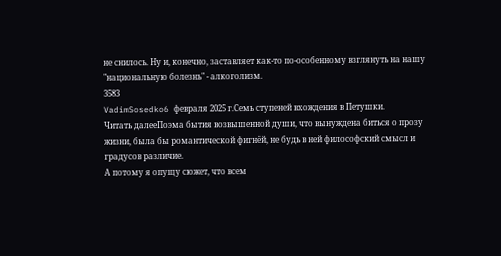не снилось. Ну и, конечно, заставляет как-то по-особенному взглянуть на нашу "национальную болезнь" - алкоголизм.
3583
VadimSosedko6 февраля 2025 г.Семь ступеней вхождения в Петушки.
Читать далееПоэма бытия возвышенной души, что вынуждена биться о прозу жизни, была бы романтической фигнёй, не будь в ней философский смысл и градусов различие.
А потому я опущу сюжет, что всем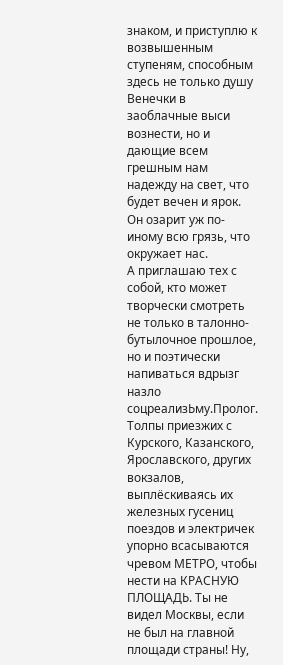знаком, и приступлю к возвышенным ступеням, способным здесь не только душу Венечки в заоблачные выси вознести, но и дающие всем грешным нам надежду на свет, что будет вечен и ярок. Он озарит уж по-иному всю грязь, что окружает нас.
А приглашаю тех с собой, кто может творчески смотреть не только в талонно-бутылочное прошлое, но и поэтически напиваться вдрызг назло соцреализЬму.Пролог.
Толпы приезжих с Курского, Казанского, Ярославского, других вокзалов, выплёскиваясь их железных гусениц поездов и электричек упорно всасываются чревом МЕТРО, чтобы нести на КРАСНУЮ ПЛОЩАДЬ. Ты не видел Москвы, если не был на главной площади страны! Ну,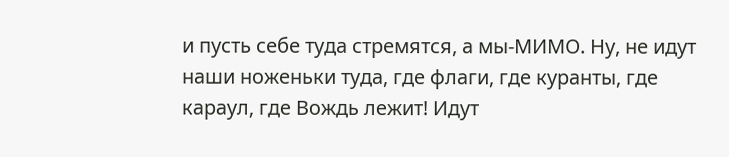и пусть себе туда стремятся, а мы-МИМО. Ну, не идут наши ноженьки туда, где флаги, где куранты, где караул, где Вождь лежит! Идут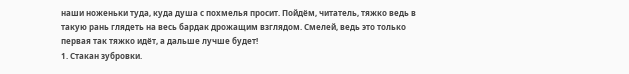наши ноженьки туда, куда душа с похмелья просит. Пойдём, читатель, тяжко ведь в такую рань глядеть на весь бардак дрожащим взглядом. Смелей, ведь это только первая так тяжко идёт, а дальше лучше будет!
1. Стакан зубровки.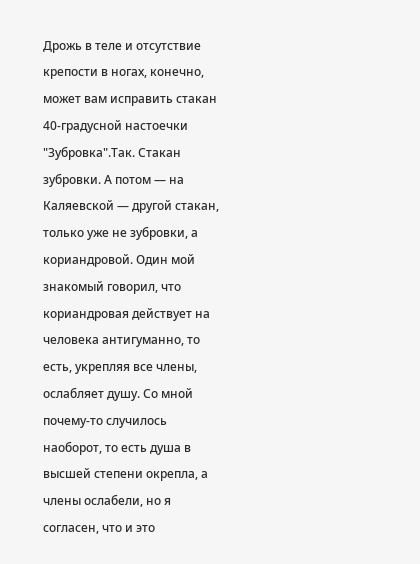Дрожь в теле и отсутствие крепости в ногах, конечно, может вам исправить стакан 40-градусной настоечки "Зубровка".Так. Стакан зубровки. А потом — на Каляевской — другой стакан, только уже не зубровки, а кориандровой. Один мой знакомый говорил, что кориандровая действует на человека антигуманно, то есть, укрепляя все члены, ослабляет душу. Со мной почему-то случилось наоборот, то есть душа в высшей степени окрепла, а члены ослабели, но я согласен, что и это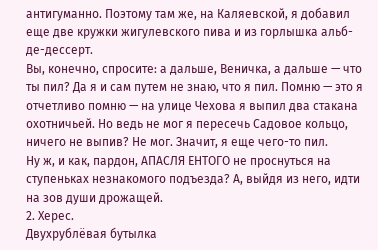антигуманно. Поэтому там же, на Каляевской, я добавил еще две кружки жигулевского пива и из горлышка альб-де-дессерт.
Вы, конечно, спросите: а дальше, Веничка, а дальше — что ты пил? Да я и сам путем не знаю, что я пил. Помню — это я отчетливо помню — на улице Чехова я выпил два стакана охотничьей. Но ведь не мог я пересечь Садовое кольцо, ничего не выпив? Не мог. Значит, я еще чего-то пил.
Ну ж, и как, пардон, АПАСЛЯ ЕНТОГО не проснуться на ступеньках незнакомого подъезда? А, выйдя из него, идти на зов души дрожащей.
2. Херес.
Двухрублёвая бутылка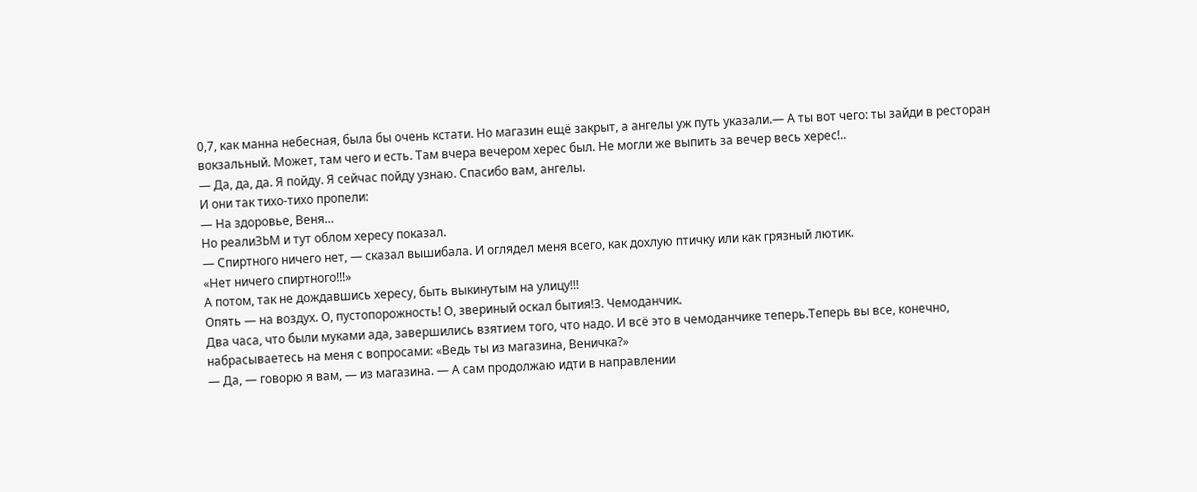0,7, как манна небесная, была бы очень кстати. Но магазин ещё закрыт, а ангелы уж путь указали.— А ты вот чего: ты зайди в ресторан вокзальный. Может, там чего и есть. Там вчера вечером херес был. Не могли же выпить за вечер весь херес!..
— Да, да, да. Я пойду. Я сейчас пойду узнаю. Спасибо вам, ангелы.
И они так тихо-тихо пропели:
— На здоровье, Веня…
Но реалиЗЬМ и тут облом хересу показал.
— Спиртного ничего нет, — сказал вышибала. И оглядел меня всего, как дохлую птичку или как грязный лютик.
«Нет ничего спиртного!!!»
А потом, так не дождавшись хересу, быть выкинутым на улицу!!!
Опять — на воздух. О, пустопорожность! О, звериный оскал бытия!3. Чемоданчик.
Два часа, что были муками ада, завершились взятием того, что надо. И всё это в чемоданчике теперь.Теперь вы все, конечно, набрасываетесь на меня с вопросами: «Ведь ты из магазина, Веничка?»
— Да, — говорю я вам, — из магазина. — А сам продолжаю идти в направлении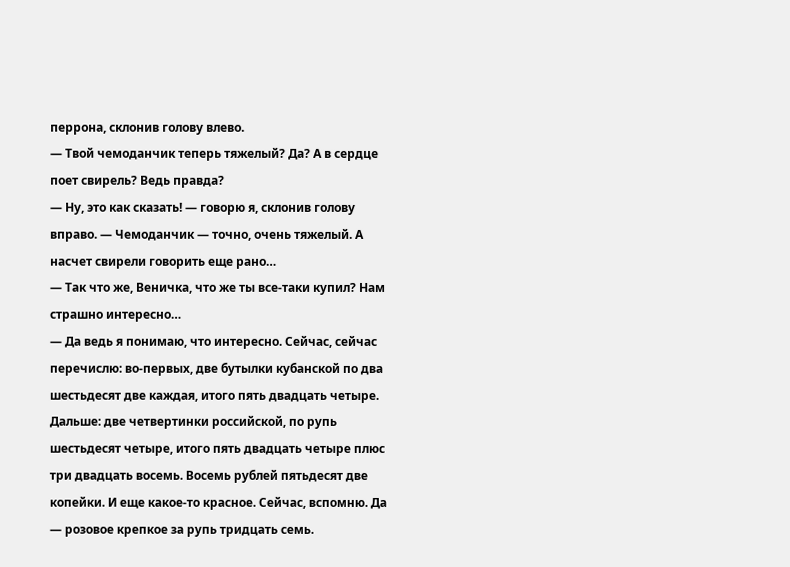перрона, склонив голову влево.
— Твой чемоданчик теперь тяжелый? Да? А в сердце поет свирель? Ведь правда?
— Ну, это как сказать! — говорю я, склонив голову вправо. — Чемоданчик — точно, очень тяжелый. А насчет свирели говорить еще рано…
— Так что же, Веничка, что же ты все-таки купил? Нам страшно интересно…
— Да ведь я понимаю, что интересно. Сейчас, сейчас перечислю: во-первых, две бутылки кубанской по два шестьдесят две каждая, итого пять двадцать четыре. Дальше: две четвертинки российской, по рупь шестьдесят четыре, итого пять двадцать четыре плюс три двадцать восемь. Восемь рублей пятьдесят две копейки. И еще какое-то красное. Сейчас, вспомню. Да — розовое крепкое за рупь тридцать семь.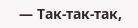— Так-так-так,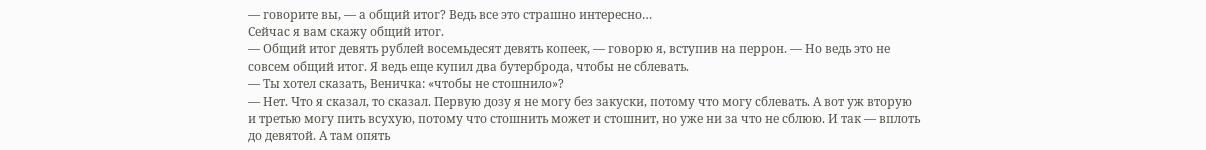— говорите вы, — а общий итог? Ведь все это страшно интересно…
Сейчас я вам скажу общий итог.
— Общий итог девять рублей восемьдесят девять копеек, — говорю я, вступив на перрон. — Но ведь это не совсем общий итог. Я ведь еще купил два бутерброда, чтобы не сблевать.
— Ты хотел сказать, Веничка: «чтобы не стошнило»?
— Нет. Что я сказал, то сказал. Первую дозу я не могу без закуски, потому что могу сблевать. А вот уж вторую и третью могу пить всухую, потому что стошнить может и стошнит, но уже ни за что не сблюю. И так — вплоть до девятой. А там опять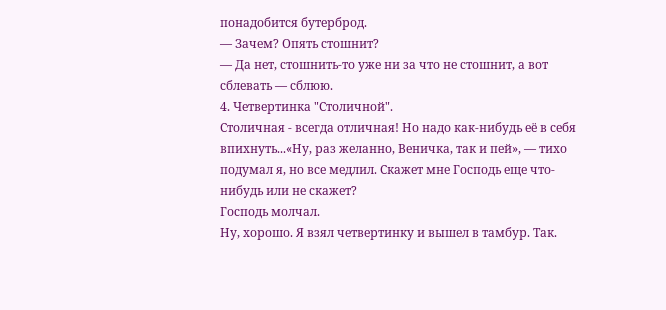понадобится бутерброд.
— Зачем? Опять стошнит?
— Да нет, стошнить-то уже ни за что не стошнит, а вот сблевать — сблюю.
4. Четвертинка "Столичной".
Столичная - всегда отличная! Но надо как-нибудь её в себя впихнуть...«Ну, раз желанно, Веничка, так и пей», — тихо подумал я, но все медлил. Скажет мне Господь еще что-нибудь или не скажет?
Господь молчал.
Ну, хорошо. Я взял четвертинку и вышел в тамбур. Так.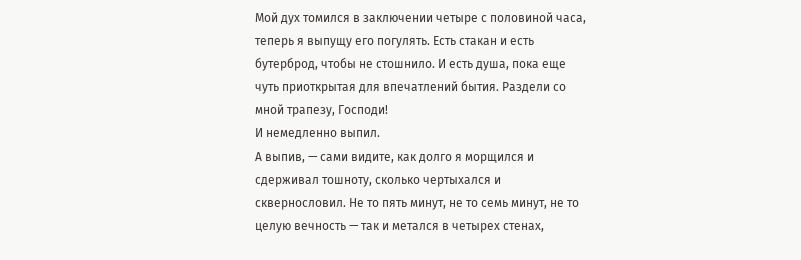Мой дух томился в заключении четыре с половиной часа, теперь я выпущу его погулять. Есть стакан и есть бутерброд, чтобы не стошнило. И есть душа, пока еще чуть приоткрытая для впечатлений бытия. Раздели со мной трапезу, Господи!
И немедленно выпил.
А выпив, — сами видите, как долго я морщился и сдерживал тошноту, сколько чертыхался и сквернословил. Не то пять минут, не то семь минут, не то целую вечность — так и метался в четырех стенах,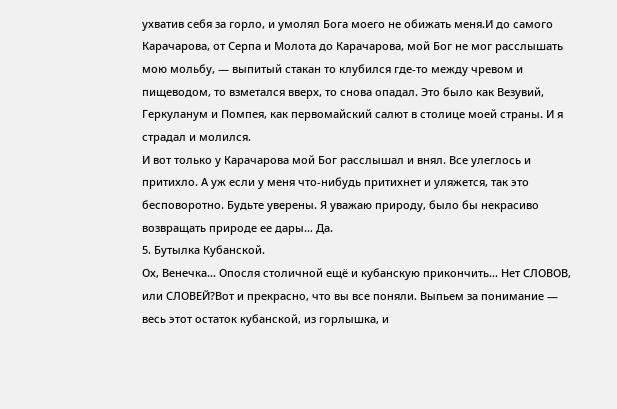ухватив себя за горло, и умолял Бога моего не обижать меня.И до самого Карачарова, от Серпа и Молота до Карачарова, мой Бог не мог расслышать мою мольбу, — выпитый стакан то клубился где-то между чревом и пищеводом, то взметался вверх, то снова опадал. Это было как Везувий, Геркуланум и Помпея, как первомайский салют в столице моей страны. И я страдал и молился.
И вот только у Карачарова мой Бог расслышал и внял. Все улеглось и притихло. А уж если у меня что-нибудь притихнет и уляжется, так это бесповоротно. Будьте уверены. Я уважаю природу, было бы некрасиво возвращать природе ее дары… Да.
5. Бутылка Кубанской.
Ох, Венечка... Опосля столичной ещё и кубанскую прикончить... Нет СЛОВОВ, или СЛОВЕЙ?Вот и прекрасно, что вы все поняли. Выпьем за понимание — весь этот остаток кубанской, из горлышка, и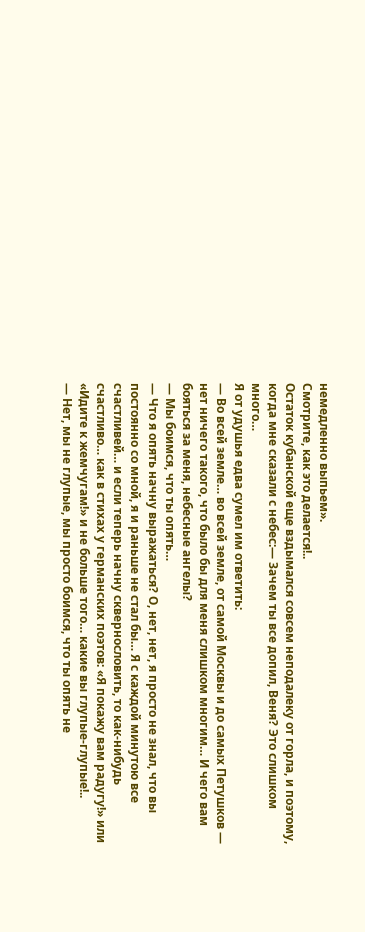немедленно выпьем».
Смотрите, как это делается!..
Остаток кубанской еще вздымался совсем неподалеку от горла, и поэтому, когда мне сказали с небес:— Зачем ты все допил, Веня? Это слишком много…
Я от удушья едва сумел им ответить:
— Во всей земле… во всей земле, от самой Москвы и до самых Петушков — нет ничего такого, что было бы для меня слишком многим… И чего вам бояться за меня, небесные ангелы?
— Мы боимся, что ты опять…
— Что я опять начну выражаться? О, нет, нет, я просто не знал, что вы постоянно со мной, я и раньше не стал бы… Я с каждой минутою все счастливей… и если теперь начну сквернословить, то как-нибудь счастливо… как в стихах у германских поэтов: «Я покажу вам радугу!» или «Идите к жемчугам!» и не больше того… какие вы глупые-глупые!..
— Нет, мы не глупые, мы просто боимся, что ты опять не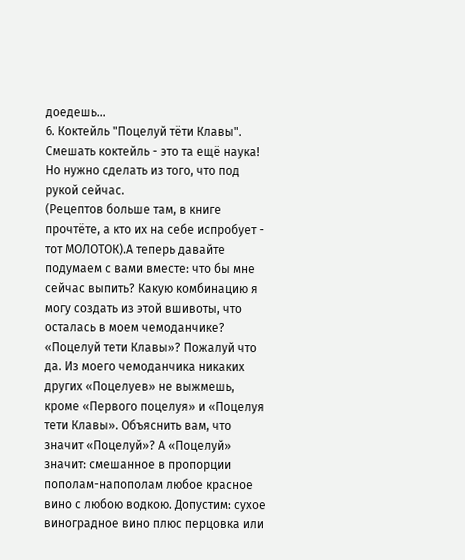доедешь…
6. Коктейль "Поцелуй тёти Клавы".
Смешать коктейль - это та ещё наука! Но нужно сделать из того, что под рукой сейчас.
(Рецептов больше там, в книге прочтёте, а кто их на себе испробует - тот МОЛОТОК).А теперь давайте подумаем с вами вместе: что бы мне сейчас выпить? Какую комбинацию я могу создать из этой вшивоты, что осталась в моем чемоданчике? «Поцелуй тети Клавы»? Пожалуй что да. Из моего чемоданчика никаких других «Поцелуев» не выжмешь, кроме «Первого поцелуя» и «Поцелуя тети Клавы». Объяснить вам, что значит «Поцелуй»? А «Поцелуй» значит: смешанное в пропорции пополам-напополам любое красное вино с любою водкою. Допустим: сухое виноградное вино плюс перцовка или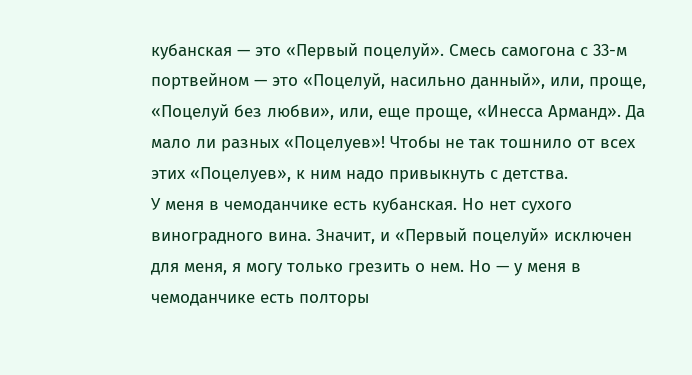кубанская — это «Первый поцелуй». Смесь самогона с 33-м портвейном — это «Поцелуй, насильно данный», или, проще, «Поцелуй без любви», или, еще проще, «Инесса Арманд». Да мало ли разных «Поцелуев»! Чтобы не так тошнило от всех этих «Поцелуев», к ним надо привыкнуть с детства.
У меня в чемоданчике есть кубанская. Но нет сухого виноградного вина. Значит, и «Первый поцелуй» исключен для меня, я могу только грезить о нем. Но — у меня в чемоданчике есть полторы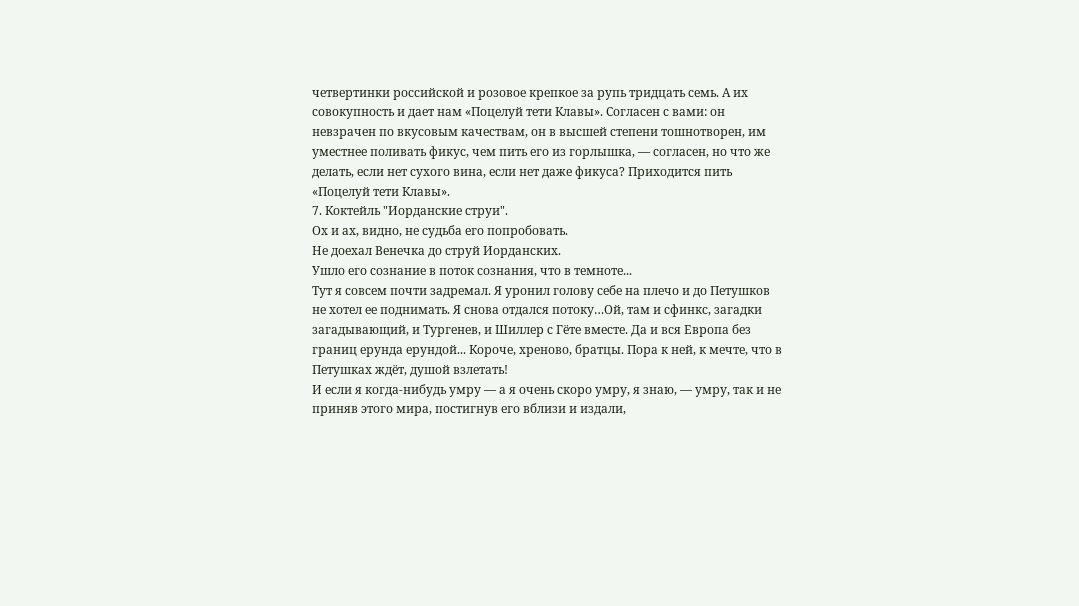четвертинки российской и розовое крепкое за рупь тридцать семь. А их совокупность и дает нам «Поцелуй тети Клавы». Согласен с вами: он невзрачен по вкусовым качествам, он в высшей степени тошнотворен, им уместнее поливать фикус, чем пить его из горлышка, — согласен, но что же делать, если нет сухого вина, если нет даже фикуса? Приходится пить «Поцелуй тети Клавы».
7. Коктейль "Иорданские струи".
Ох и ах, видно, не судьба его попробовать.
Не доехал Венечка до струй Иорданских.
Ушло его сознание в поток сознания, что в темноте...
Тут я совсем почти задремал. Я уронил голову себе на плечо и до Петушков не хотел ее поднимать. Я снова отдался потоку…Ой, там и сфинкс, загадки загадывающий, и Тургенев, и Шиллер с Гёте вместе. Да и вся Европа без границ ерунда ерундой... Короче, хреново, братцы. Пора к ней, к мечте, что в Петушках ждёт, душой взлетать!
И если я когда-нибудь умру — а я очень скоро умру, я знаю, — умру, так и не приняв этого мира, постигнув его вблизи и издали,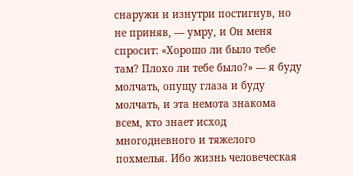снаружи и изнутри постигнув, но не приняв, — умру, и Он меня спросит: «Хорошо ли было тебе там? Плохо ли тебе было?» — я буду молчать, опущу глаза и буду молчать, и эта немота знакома всем, кто знает исход многодневного и тяжелого похмелья. Ибо жизнь человеческая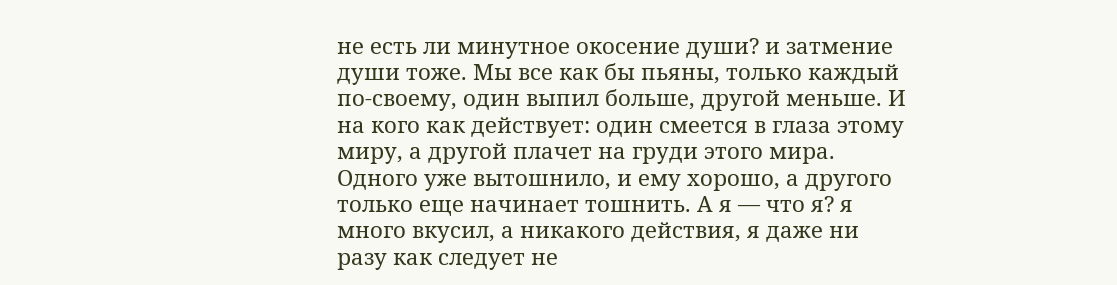не есть ли минутное окосение души? и затмение души тоже. Мы все как бы пьяны, только каждый по-своему, один выпил больше, другой меньше. И на кого как действует: один смеется в глаза этому миру, а другой плачет на груди этого мира. Одного уже вытошнило, и ему хорошо, а другого только еще начинает тошнить. А я — что я? я много вкусил, а никакого действия, я даже ни разу как следует не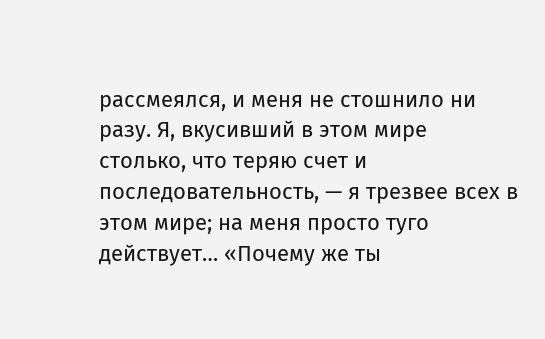рассмеялся, и меня не стошнило ни разу. Я, вкусивший в этом мире столько, что теряю счет и последовательность, — я трезвее всех в этом мире; на меня просто туго действует… «Почему же ты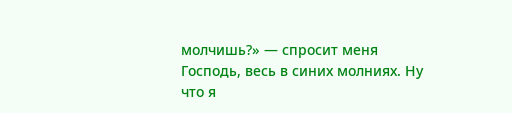молчишь?» — спросит меня Господь, весь в синих молниях. Ну что я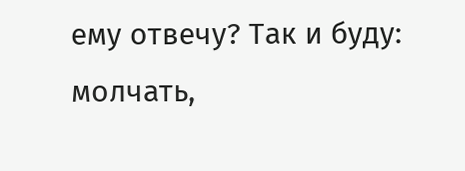ему отвечу? Так и буду: молчать,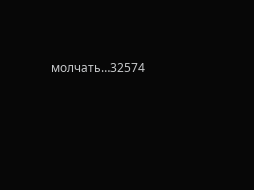молчать…32574